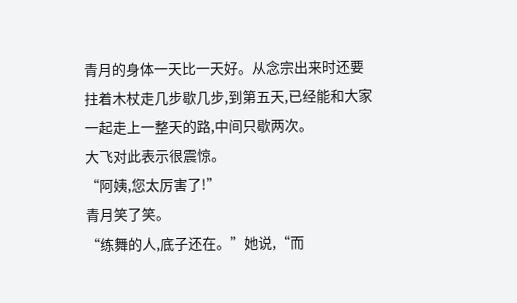青月的身体一天比一天好。从念宗出来时还要拄着木杖走几步歇几步,到第五天,已经能和大家一起走上一整天的路,中间只歇两次。
大飞对此表示很震惊。
“阿姨,您太厉害了!”
青月笑了笑。
“练舞的人,底子还在。”她说,“而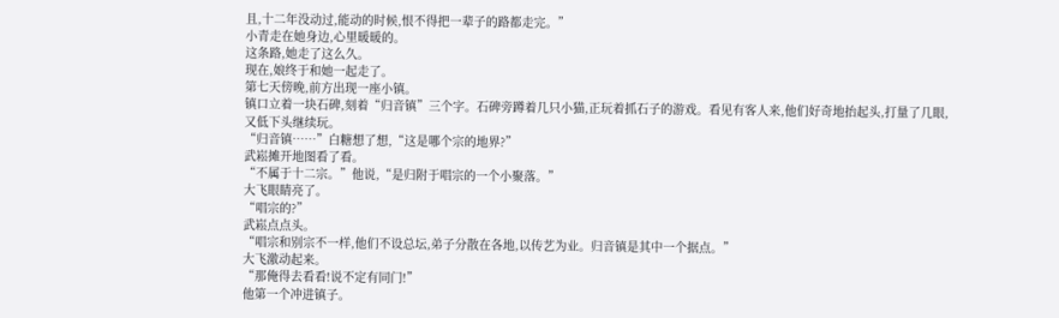且,十二年没动过,能动的时候,恨不得把一辈子的路都走完。”
小青走在她身边,心里暖暖的。
这条路,她走了这么久。
现在,娘终于和她一起走了。
第七天傍晚,前方出现一座小镇。
镇口立着一块石碑,刻着“归音镇”三个字。石碑旁蹲着几只小猫,正玩着抓石子的游戏。看见有客人来,他们好奇地抬起头,打量了几眼,又低下头继续玩。
“归音镇……”白糖想了想,“这是哪个宗的地界?”
武崧摊开地图看了看。
“不属于十二宗。”他说,“是归附于唱宗的一个小聚落。”
大飞眼睛亮了。
“唱宗的?”
武崧点点头。
“唱宗和别宗不一样,他们不设总坛,弟子分散在各地,以传艺为业。归音镇是其中一个据点。”
大飞激动起来。
“那俺得去看看!说不定有同门!”
他第一个冲进镇子。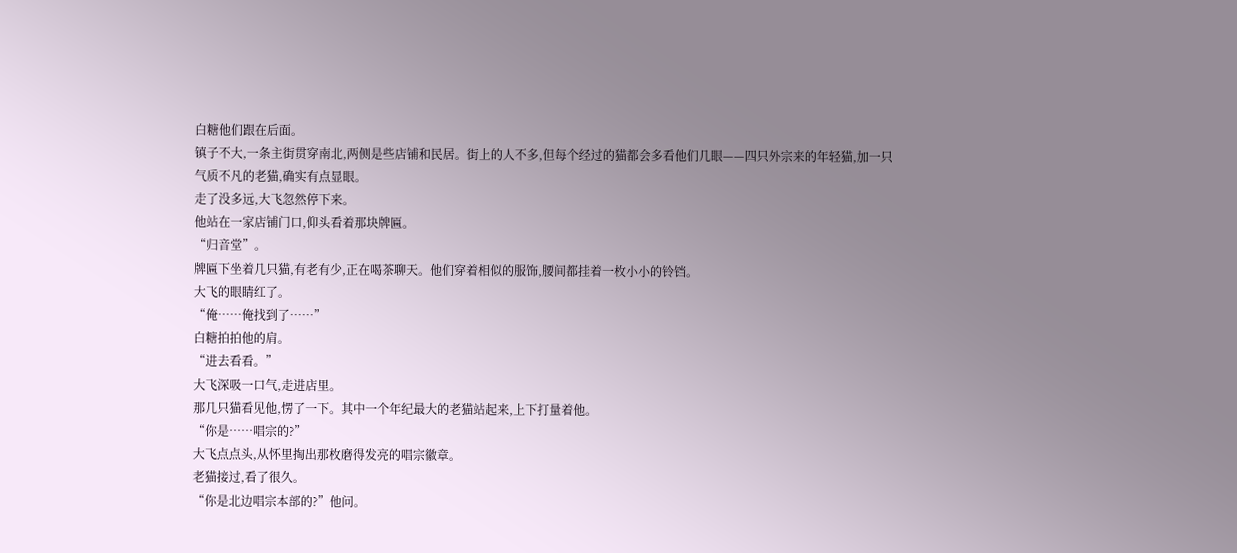白糖他们跟在后面。
镇子不大,一条主街贯穿南北,两侧是些店铺和民居。街上的人不多,但每个经过的猫都会多看他们几眼——四只外宗来的年轻猫,加一只气质不凡的老猫,确实有点显眼。
走了没多远,大飞忽然停下来。
他站在一家店铺门口,仰头看着那块牌匾。
“归音堂”。
牌匾下坐着几只猫,有老有少,正在喝茶聊天。他们穿着相似的服饰,腰间都挂着一枚小小的铃铛。
大飞的眼睛红了。
“俺……俺找到了……”
白糖拍拍他的肩。
“进去看看。”
大飞深吸一口气,走进店里。
那几只猫看见他,愣了一下。其中一个年纪最大的老猫站起来,上下打量着他。
“你是……唱宗的?”
大飞点点头,从怀里掏出那枚磨得发亮的唱宗徽章。
老猫接过,看了很久。
“你是北边唱宗本部的?”他问。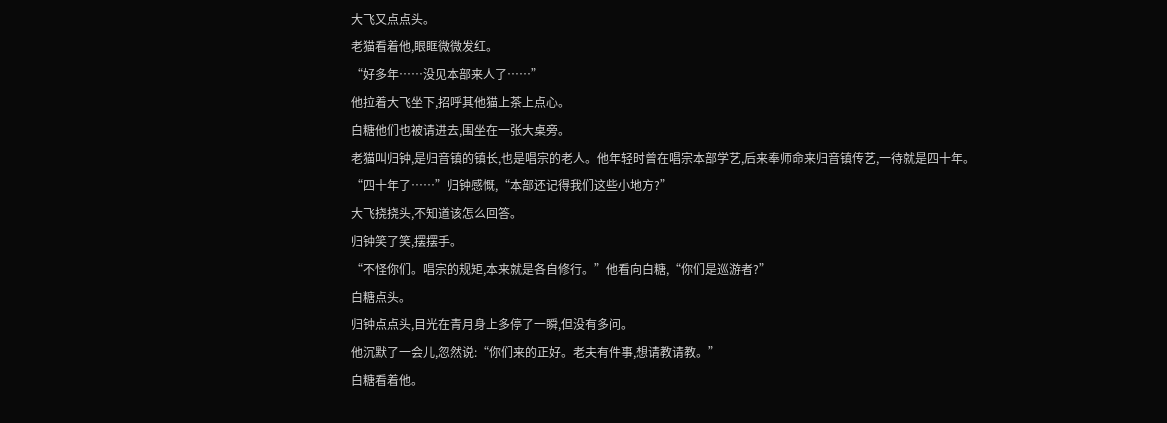大飞又点点头。
老猫看着他,眼眶微微发红。
“好多年……没见本部来人了……”
他拉着大飞坐下,招呼其他猫上茶上点心。
白糖他们也被请进去,围坐在一张大桌旁。
老猫叫归钟,是归音镇的镇长,也是唱宗的老人。他年轻时曾在唱宗本部学艺,后来奉师命来归音镇传艺,一待就是四十年。
“四十年了……”归钟感慨,“本部还记得我们这些小地方?”
大飞挠挠头,不知道该怎么回答。
归钟笑了笑,摆摆手。
“不怪你们。唱宗的规矩,本来就是各自修行。”他看向白糖,“你们是巡游者?”
白糖点头。
归钟点点头,目光在青月身上多停了一瞬,但没有多问。
他沉默了一会儿,忽然说:“你们来的正好。老夫有件事,想请教请教。”
白糖看着他。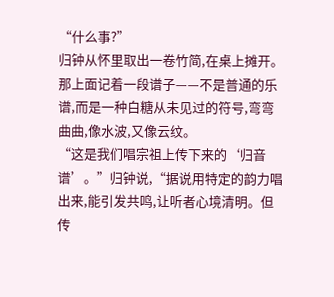“什么事?”
归钟从怀里取出一卷竹简,在桌上摊开。
那上面记着一段谱子——不是普通的乐谱,而是一种白糖从未见过的符号,弯弯曲曲,像水波,又像云纹。
“这是我们唱宗祖上传下来的‘归音谱’。”归钟说,“据说用特定的韵力唱出来,能引发共鸣,让听者心境清明。但传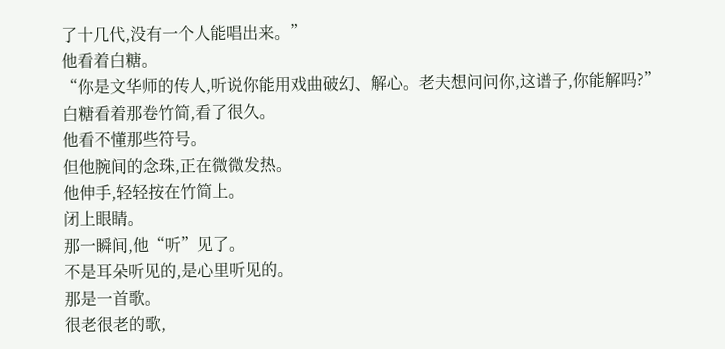了十几代,没有一个人能唱出来。”
他看着白糖。
“你是文华师的传人,听说你能用戏曲破幻、解心。老夫想问问你,这谱子,你能解吗?”
白糖看着那卷竹简,看了很久。
他看不懂那些符号。
但他腕间的念珠,正在微微发热。
他伸手,轻轻按在竹简上。
闭上眼睛。
那一瞬间,他“听”见了。
不是耳朵听见的,是心里听见的。
那是一首歌。
很老很老的歌,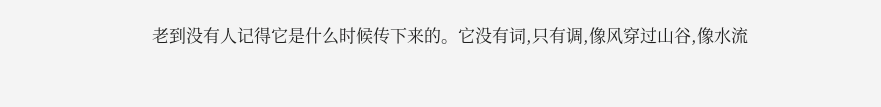老到没有人记得它是什么时候传下来的。它没有词,只有调,像风穿过山谷,像水流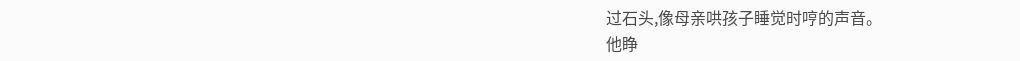过石头,像母亲哄孩子睡觉时哼的声音。
他睁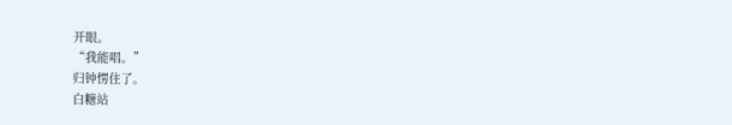开眼。
“我能唱。”
归钟愣住了。
白糖站